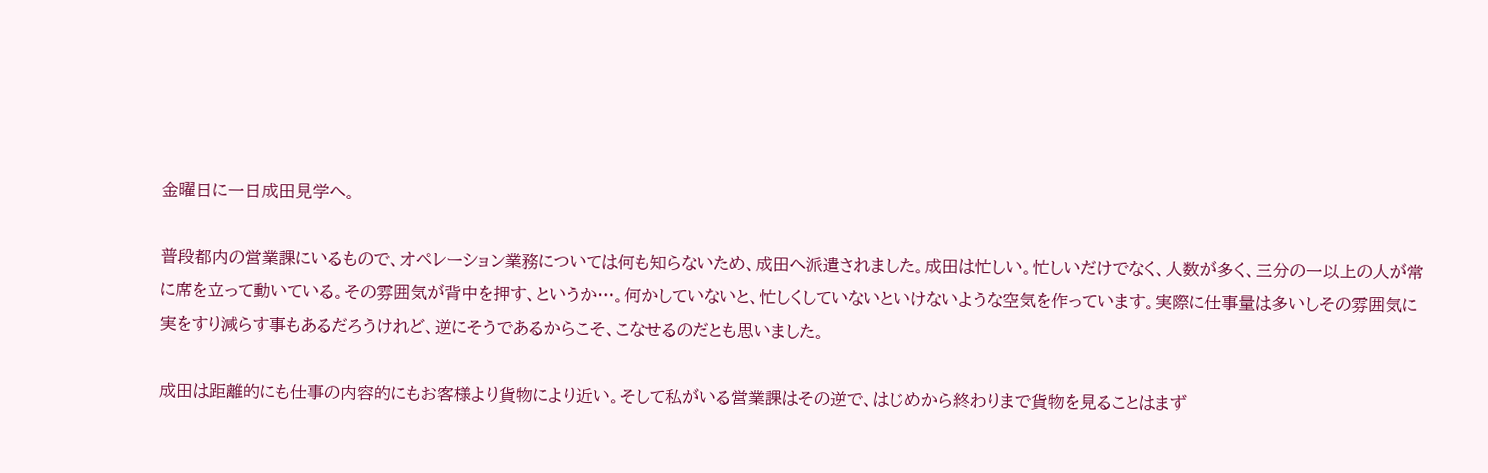金曜日に一日成田見学へ。

普段都内の営業課にいるもので、オペレーション業務については何も知らないため、成田へ派遣されました。成田は忙しい。忙しいだけでなく、人数が多く、三分の一以上の人が常に席を立って動いている。その雰囲気が背中を押す、というか…。何かしていないと、忙しくしていないといけないような空気を作っています。実際に仕事量は多いしその雰囲気に実をすり減らす事もあるだろうけれど、逆にそうであるからこそ、こなせるのだとも思いました。

成田は距離的にも仕事の内容的にもお客様より貨物により近い。そして私がいる営業課はその逆で、はじめから終わりまで貨物を見ることはまず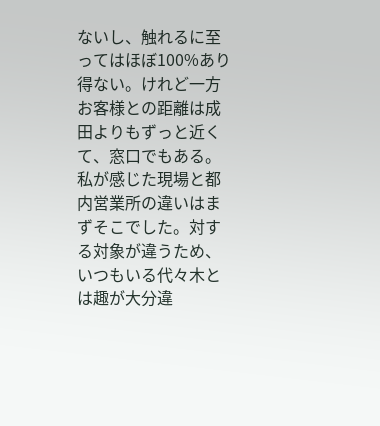ないし、触れるに至ってはほぼ100%あり得ない。けれど一方お客様との距離は成田よりもずっと近くて、窓口でもある。私が感じた現場と都内営業所の違いはまずそこでした。対する対象が違うため、いつもいる代々木とは趣が大分違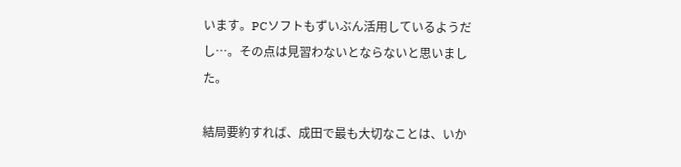います。PCソフトもずいぶん活用しているようだし…。その点は見習わないとならないと思いました。

結局要約すれば、成田で最も大切なことは、いか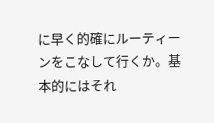に早く的確にルーティーンをこなして行くか。基本的にはそれ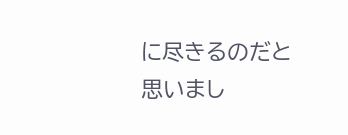に尽きるのだと思いまし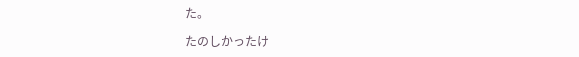た。

たのしかったけ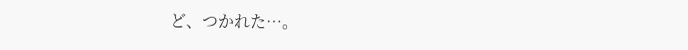ど、つかれた…。